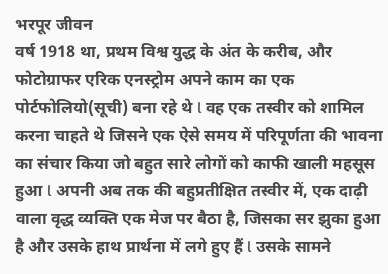भरपूर जीवन
वर्ष 1918 था, प्रथम विश्व युद्ध के अंत के करीब, और फोटोग्राफर एरिक एनस्ट्रोम अपने काम का एक पोर्टफोलियो(सूची) बना रहे थे l वह एक तस्वीर को शामिल करना चाहते थे जिसने एक ऐसे समय में परिपूर्णता की भावना का संचार किया जो बहुत सारे लोगों को काफी खाली महसूस हुआ l अपनी अब तक की बहुप्रतीक्षित तस्वीर में, एक दाढ़ी वाला वृद्ध व्यक्ति एक मेज पर बैठा है, जिसका सर झुका हुआ है और उसके हाथ प्रार्थना में लगे हुए हैं l उसके सामने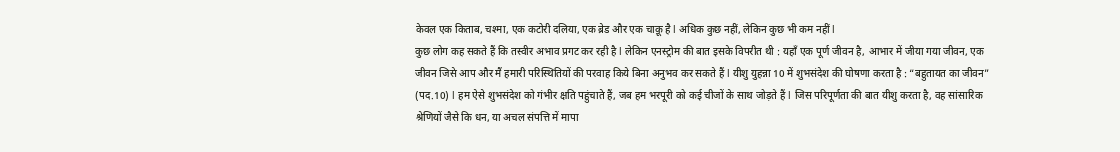केवल एक किताब, चश्मा, एक कटोरी दलिया, एक ब्रेड और एक चाक़ू है l अधिक कुछ नहीं, लेकिन कुछ भी कम नहीं l
कुछ लोग कह सकते हैं कि तस्वीर अभाव प्रगट कर रही है l लेकिन एनस्ट्रोम की बात इसके विपरीत थी : यहाँ एक पूर्ण जीवन है, आभार में जीया गया जीवन, एक जीवन जिसे आप और मैं हमारी परिस्थितियों की परवाह किये बिना अनुभव कर सकते हैं l यीशु युहन्ना 10 में शुभसंदेश की घोषणा करता है : “बहुतायत का जीवन” (पद.10) l हम ऐसे शुभसंदेश को गंभीर क्षति पहुंचाते हैं, जब हम भरपूरी को कई चीजों के साथ जोड़ते हैं l जिस परिपूर्णता की बात यीशु करता है, वह सांसारिक श्रेणियों जैसे कि धन, या अचल संपत्ति में मापा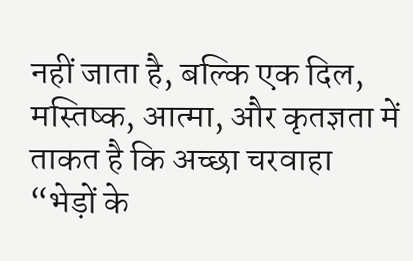नहीं जाता है, बल्कि एक दिल, मस्तिष्क, आत्मा, और कृतज्ञता में ताकत है कि अच्छा चरवाहा “भेड़ों के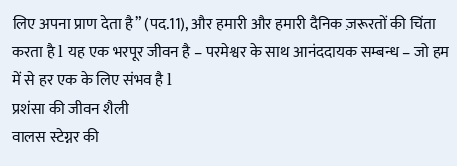लिए अपना प्राण देता है” (पद.11), और हमारी और हमारी दैनिक ज़रूरतों की चिंता करता है l यह एक भरपूर जीवन है – परमेश्वर के साथ आनंददायक सम्बन्ध – जो हम में से हर एक के लिए संभव है l
प्रशंसा की जीवन शैली
वालस स्टेग्नर की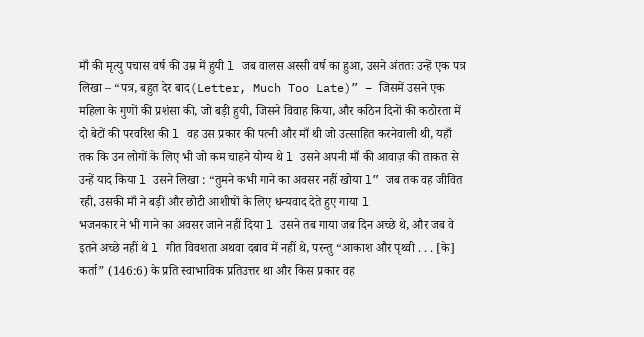माँ की मृत्यु पचास वर्ष की उम्र में हुयी l जब वालस अस्सी वर्ष का हुआ, उसने अंततः उन्हें एक पत्र लिखा – “पत्र, बहुत देर बाद(Letter, Much Too Late)” – जिसमें उसने एक महिला के गुणों की प्रशंसा की, जो बड़ी हुयी, जिसने विवाह किया, और कठिन दिनों की कठोरता में दो बेटों की परवरिश की l वह उस प्रकार की पत्नी और माँ थी जो उत्साहित करनेवाली थी, यहाँ तक कि उन लोगों के लिए भी जो कम चाहने योग्य थे l उसने अपनी माँ की आवाज़ की ताकत से उन्हें याद किया l उसने लिखा : “तुमने कभी गाने का अवसर नहीं खोया l” जब तक वह जीवित रही, उसकी माँ ने बड़ी और छोटी आशीषों के लिए धन्यवाद देते हुए गाया l
भजनकार ने भी गाने का अवसर जाने नहीं दिया l उसने तब गाया जब दिन अच्छे थे, और जब वे इतने अच्छे नहीं थे l गीत विवशता अथवा दबाव में नहीं थे, परन्तु “आकाश और पृथ्वी . . . [के] कर्ता” (146:6) के प्रति स्वाभाविक प्रतिउत्तर था और किस प्रकार वह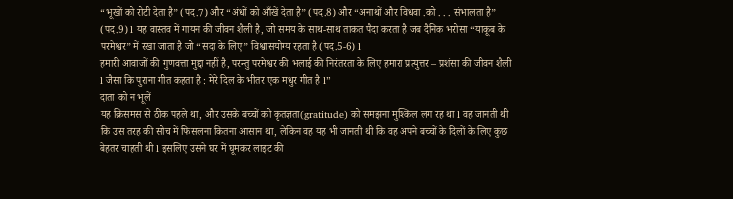“भूखों को रोटी देता है” (पद.7) और “अंधों को आँखें देता है” (पद.8) और “अनाथों और विधवा .को . . . संभालता है” (पद.9) l यह वास्तव में गायन की जीवन शैली है, जो समय के साथ-साथ ताकत पैदा करता है जब दैनिक भरोसा “याकूब के परमेश्वर” में रखा जाता है जो “सदा के लिए” विश्वासयोग्य रहता है (पद.5-6) l
हमारी आवाजों की गुणवत्ता मुद्दा नहीं है, परन्तु परमेश्वर की भलाई की निरंतरता के लिए हमारा प्रत्युत्तर – प्रशंसा की जीवन शैली l जैसा कि पुराना गीत कहता है : मेरे दिल के भीतर एक मधुर गीत है l”
दाता को न भूलें
यह क्रिसमस से ठीक पहले था, और उसके बच्चों को कृतज्ञता(gratitude) को समझना मुश्किल लग रह था l वह जानती थी कि उस तरह की सोच में फिसलना कितना आसान था, लेकिन वह यह भी जानती थी कि वह अपने बच्चों के दिलों के लिए कुछ बेहतर चाहती थी l इसलिए उसने घर में घूमकर लाइट की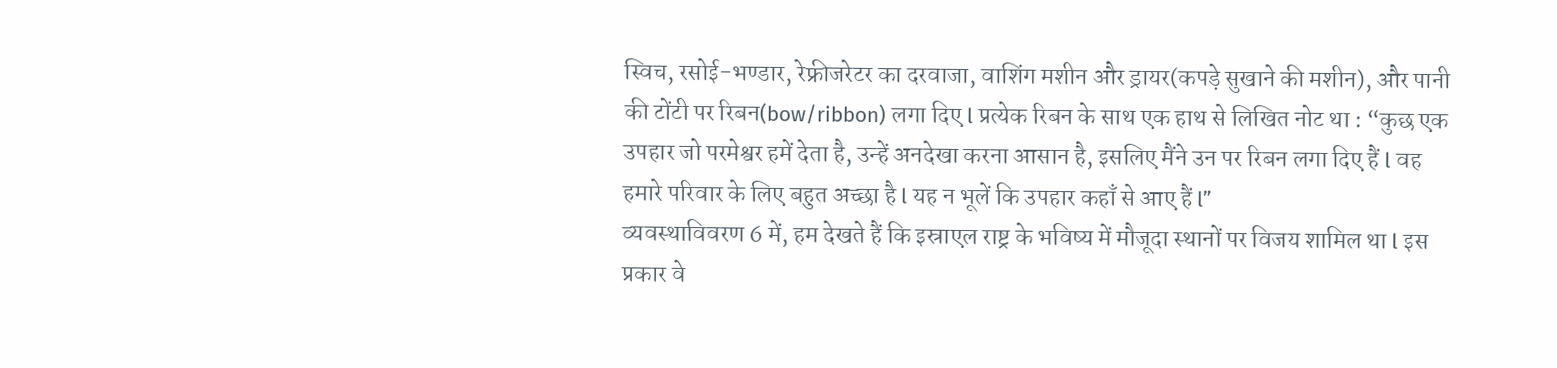स्विच, रसोई-भण्डार, रेफ्रीजरेटर का दरवाजा, वाशिंग मशीन और ड्रायर(कपड़े सुखाने की मशीन), और पानी की टोंटी पर रिबन(bow/ribbon) लगा दिए l प्रत्येक रिबन के साथ एक हाथ से लिखित नोट था : “कुछ एक उपहार जो परमेश्वर हमें देता है, उन्हें अनदेखा करना आसान है, इसलिए मैंने उन पर रिबन लगा दिए हैं l वह हमारे परिवार के लिए बहुत अच्छा है l यह न भूलें कि उपहार कहाँ से आए हैं l”
व्यवस्थाविवरण 6 में, हम देखते हैं कि इस्राएल राष्ट्र के भविष्य में मौजूदा स्थानों पर विजय शामिल था l इस प्रकार वे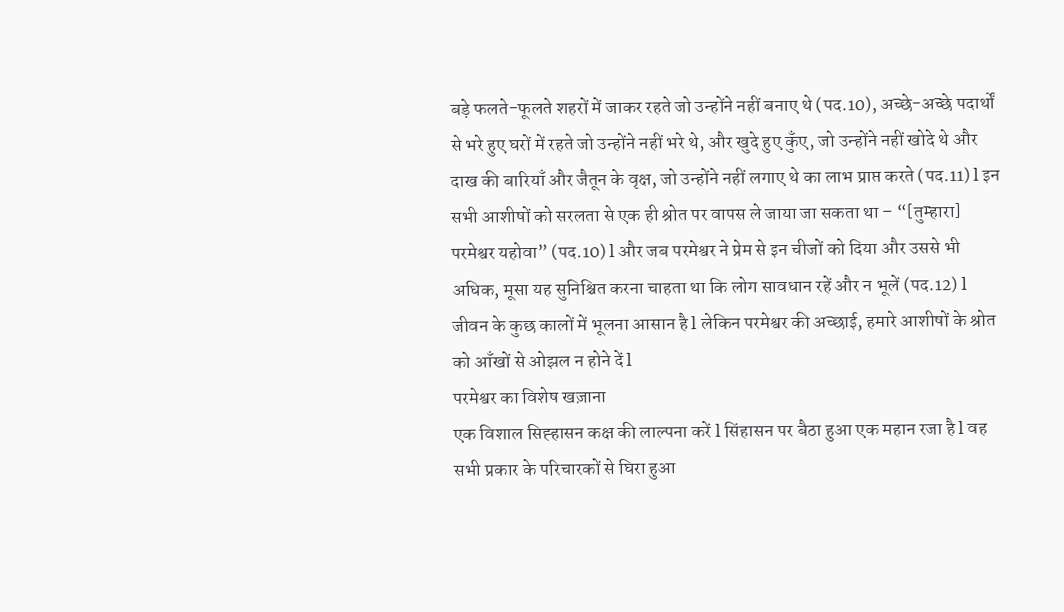बड़े फलते-फूलते शहरों में जाकर रहते जो उन्होंने नहीं बनाए थे (पद.10), अच्छे-अच्छे पदार्थों से भरे हुए घरों में रहते जो उन्होंने नहीं भरे थे, और खुदे हुए कुँए, जो उन्होंने नहीं खोदे थे और दाख की बारियाँ और जैतून के वृक्ष, जो उन्होंने नहीं लगाए थे का लाभ प्राप्त करते (पद.11) l इन सभी आशीषों को सरलता से एक ही श्रोत पर वापस ले जाया जा सकता था – “[तुम्हारा] परमेश्वर यहोवा” (पद.10) l और जब परमेश्वर ने प्रेम से इन चीजों को दिया और उससे भी अधिक, मूसा यह सुनिश्चित करना चाहता था कि लोग सावधान रहें और न भूलें (पद.12) l
जीवन के कुछ कालों में भूलना आसान है l लेकिन परमेश्वर की अच्छाई, हमारे आशीषों के श्रोत को आँखों से ओझल न होने दें l
परमेश्वर का विशेष खज़ाना
एक विशाल सिह्हासन कक्ष की लाल्पना करें l सिंहासन पर बैठा हुआ एक महान रजा है l वह सभी प्रकार के परिचारकों से घिरा हुआ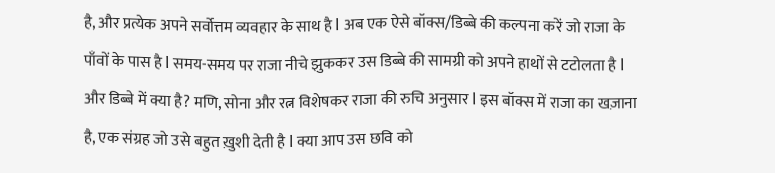है, और प्रत्येक अपने सर्वोत्तम व्यवहार के साथ है l अब एक ऐसे बॉक्स/डिब्बे की कल्पना करें जो राजा के पाँवों के पास है l समय-समय पर राजा नीचे झुककर उस डिब्बे की सामग्री को अपने हाथों से टटोलता है l और डिब्बे में क्या है? मणि, सोना और रत्न विशेषकर राजा की रुचि अनुसार l इस बॉक्स में राजा का खज़ाना है, एक संग्रह जो उसे बहुत ख़ुशी देती है l क्या आप उस छवि को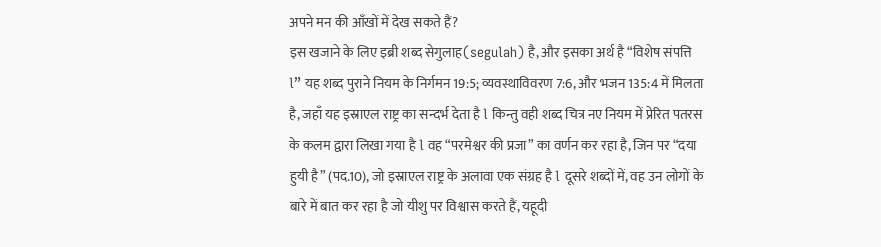अपने मन की आँखों में देख सकते हैं?
इस खजाने के लिए इब्री शब्द सेगुलाह(segulah) है, और इसका अर्थ है “विशेष संपत्ति l” यह शब्द पुराने नियम के निर्गमन 19:5; व्यवस्थाविवरण 7:6, और भजन 135:4 में मिलता है, जहाँ यह इस्राएल राष्ट्र का सन्दर्भ देता है l किन्तु वही शब्द चित्र नए नियम में प्रेरित पतरस के कलम द्वारा लिखा गया है l वह “परमेश्वर की प्रजा” का वर्णन कर रहा है, जिन पर “दया हुयी है” (पद.10), जो इस्राएल राष्ट्र के अलावा एक संग्रह है l दूसरे शब्दों में, वह उन लोगों के बारे में बात कर रहा है जो यीशु पर विश्वास करते हैं, यहूदी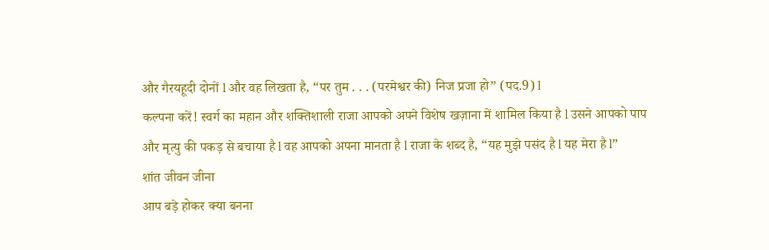और गैरयहूदी दोनों l और वह लिखता है, “पर तुम . . . (परमेश्वर की) निज प्रजा हो” (पद.9) l
कल्पना करें! स्वर्ग का महान और शक्तिशाली राजा आपको अपने विशेष खज़ाना में शामिल किया है l उसने आपको पाप और मृत्यु की पकड़ से बचाया है l वह आपको अपना मानता है l राजा के शब्द है, “यह मुझे पसंद है l यह मेरा है l”
शांत जीवन जीना
आप बड़े होकर क्या बनना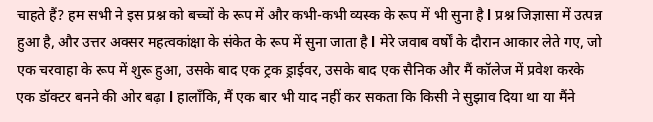चाहते हैं? हम सभी ने इस प्रश्न को बच्चों के रूप में और कभी-कभी व्यस्क के रूप में भी सुना है l प्रश्न जिज्ञासा में उत्पन्न हुआ है, और उत्तर अक्सर महत्वकांक्षा के संकेत के रूप में सुना जाता है l मेरे जवाब वर्षों के दौरान आकार लेते गए, जो एक चरवाहा के रूप में शुरू हुआ, उसके बाद एक ट्रक ड्राईवर, उसके बाद एक सैनिक और मैं कॉलेज में प्रवेश करके एक डॉक्टर बनने की ओर बढ़ा l हालाँकि, मैं एक बार भी याद नहीं कर सकता कि किसी ने सुझाव दिया था या मैंने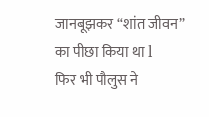जानबूझकर “शांत जीवन” का पीछा किया था l
फिर भी पौलुस ने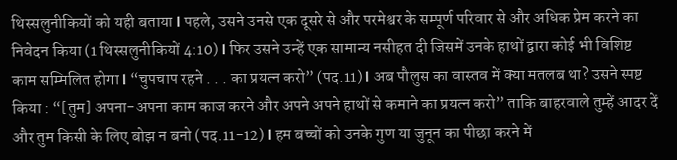थिस्सलुनीकियों को यही बताया l पहले, उसने उनसे एक दूसरे से और परमेश्वर के सम्पूर्ण परिवार से और अधिक प्रेम करने का निवेदन किया (1 थिस्सलुनीकियों 4:10) l फिर उसने उन्हें एक सामान्य नसीहत दी जिसमें उनके हाथों द्वारा कोई भी विशिष्ट काम सम्मिलित होगा l “चुपचाप रहने . . . का प्रयत्न करो” (पद.11) l अब पौलुस का वास्तव में क्या मतलब था? उसने स्पष्ट किया : “[तुम] अपना-अपना काम काज करने और अपने अपने हाथों से कमाने का प्रयत्न करो” ताकि बाहरवाले तुम्हें आदर दें और तुम किसी के लिए बोझ न बनो (पद.11-12) l हम बच्चों को उनके गुण या जुनून का पीछा करने में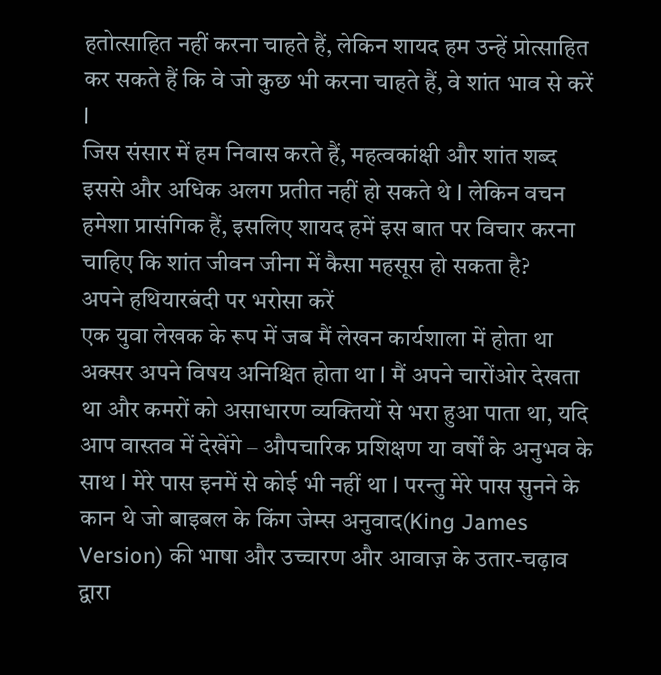हतोत्साहित नहीं करना चाहते हैं, लेकिन शायद हम उन्हें प्रोत्साहित कर सकते हैं कि वे जो कुछ भी करना चाहते हैं, वे शांत भाव से करें l
जिस संसार में हम निवास करते हैं, महत्वकांक्षी और शांत शब्द इससे और अधिक अलग प्रतीत नहीं हो सकते थे l लेकिन वचन हमेशा प्रासंगिक हैं, इसलिए शायद हमें इस बात पर विचार करना चाहिए कि शांत जीवन जीना में कैसा महसूस हो सकता है?
अपने हथियारबंदी पर भरोसा करें
एक युवा लेखक के रूप में जब मैं लेखन कार्यशाला में होता था अक्सर अपने विषय अनिश्चित होता था l मैं अपने चारोंओर देखता था और कमरों को असाधारण व्यक्तियों से भरा हुआ पाता था, यदि आप वास्तव में देखेंगे – औपचारिक प्रशिक्षण या वर्षों के अनुभव के साथ l मेरे पास इनमें से कोई भी नहीं था l परन्तु मेरे पास सुनने के कान थे जो बाइबल के किंग जेम्स अनुवाद(King James Version) की भाषा और उच्चारण और आवाज़ के उतार-चढ़ाव द्वारा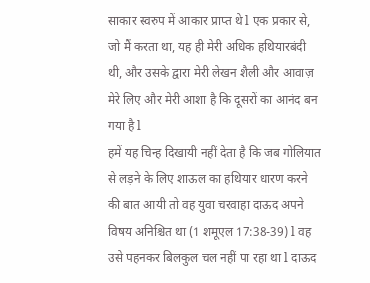साकार स्वरुप में आकार प्राप्त थे l एक प्रकार से, जो मैं करता था, यह ही मेरी अधिक हथियारबंदी थी, और उसके द्वारा मेरी लेखन शैली और आवाज़ मेरे लिए और मेरी आशा है कि दूसरों का आनंद बन गया है l
हमें यह चिन्ह दिखायी नहीं देता है कि जब गोलियात से लड़ने के लिए शाऊल का हथियार धारण करने की बात आयी तो वह युवा चरवाहा दाऊद अपने विषय अनिश्चित था (1 शमूएल 17:38-39) l वह उसे पहनकर बिलकुल चल नहीं पा रहा था l दाऊद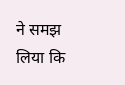ने समझ लिया कि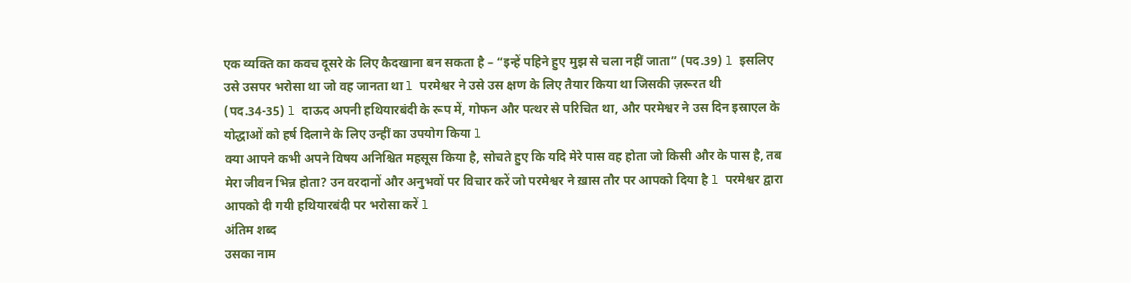एक व्यक्ति का कवच दूसरे के लिए कैदखाना बन सकता है – “इन्हें पहिने हुए मुझ से चला नहीं जाता” (पद.39) l इसलिए उसे उसपर भरोसा था जो वह जानता था l परमेश्वर ने उसे उस क्षण के लिए तैयार किया था जिसकी ज़रूरत थी (पद.34-35) l दाऊद अपनी हथियारबंदी के रूप में, गोफन और पत्थर से परिचित था, और परमेश्वर ने उस दिन इस्राएल के योद्धाओं को हर्ष दिलाने के लिए उन्हीं का उपयोग किया l
क्या आपने कभी अपने विषय अनिश्चित महसूस किया है, सोचते हुए कि यदि मेरे पास वह होता जो किसी और के पास है, तब मेरा जीवन भिन्न होता? उन वरदानों और अनुभवों पर विचार करें जो परमेश्वर ने ख़ास तौर पर आपको दिया है l परमेश्वर द्वारा आपको दी गयी हथियारबंदी पर भरोसा करें l
अंतिम शब्द
उसका नाम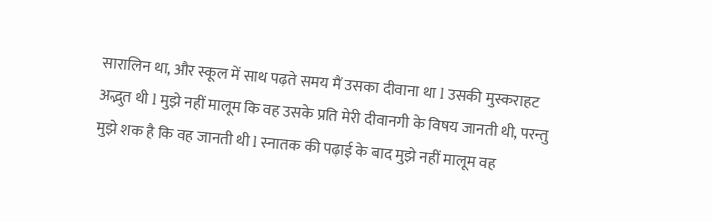सारालिन था, और स्कूल में साथ पढ़ते समय मैं उसका दीवाना था l उसकी मुस्कराहट अद्भुत थी l मुझे नहीं मालूम कि वह उसके प्रति मेरी दीवानगी के विषय जानती थी, परन्तु मुझे शक है कि वह जानती थी l स्नातक की पढ़ाई के बाद मुझे नहीं मालूम वह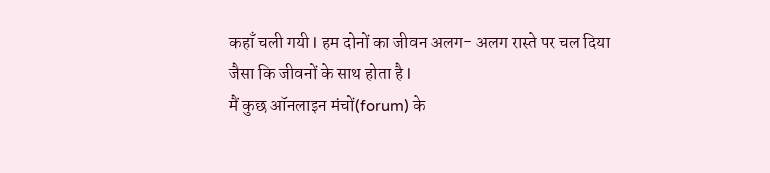कहाँ चली गयी l हम दोनों का जीवन अलग- अलग रास्ते पर चल दिया जैसा कि जीवनों के साथ होता है l
मैं कुछ ऑनलाइन मंचों(forum) के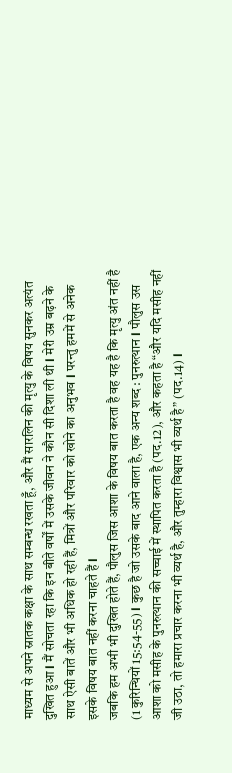माध्यम से अपने स्नातक कक्षा के साथ सम्बन्ध रखता हूँ, और मैं सारलिन की मृत्यु के विषय सुनकर अत्यंत दुखित हुआ l मैं सोचता रहा कि इन बीते वर्षों में उसके जीवन ने कौन सी दिशा ली थी l मेरी उम्र बढ़ने के साथ ऐसी बातें और भी अधिक हो रही हैं, मित्रों और परिवार को खोने का अनुभव l परन्तु हममें से अनेक इसके विषय बात नहीं करना चाहते हैं l
जबकि हम अभी भी दुखित होते हैं, पौलुस जिस आशा के विषय बात करता है वह यह है कि मृत्यु अंत नहीं है (1 कुरिन्थियों 15:54-55) l कुछ है जो उसके बाद आने वाला है, एक अन्य शब्द : पुनरुत्थान l पौलुस उस आशा को मसीह के पुनरुत्थान की सच्चाई में स्थापित करता है (पद.12), और कहता है “और यदि मसीह नहीं जी उठा, तो हमारा प्रचार करना भी व्यर्थ है, और तुम्हारा विश्वास भी व्यर्थ है” (पद.14) l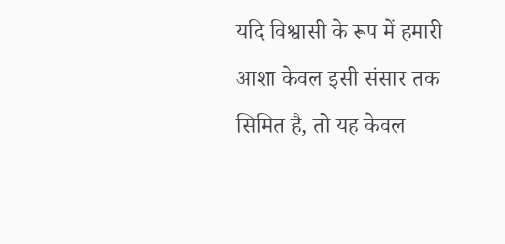यदि विश्वासी के रूप में हमारी आशा केवल इसी संसार तक सिमित है, तो यह केवल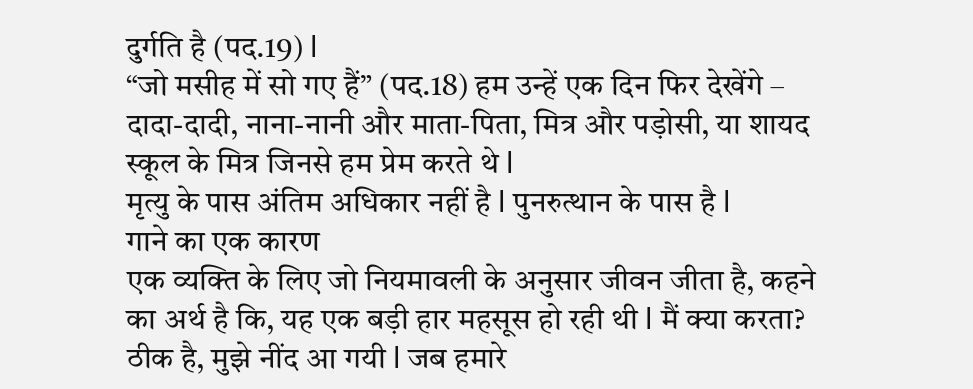दुर्गति है (पद.19) l
“जो मसीह में सो गए हैं” (पद.18) हम उन्हें एक दिन फिर देखेंगे – दादा-दादी, नाना-नानी और माता-पिता, मित्र और पड़ोसी, या शायद स्कूल के मित्र जिनसे हम प्रेम करते थे l
मृत्यु के पास अंतिम अधिकार नहीं है l पुनरुत्थान के पास है l
गाने का एक कारण
एक व्यक्ति के लिए जो नियमावली के अनुसार जीवन जीता है, कहने का अर्थ है कि, यह एक बड़ी हार महसूस हो रही थी l मैं क्या करता? ठीक है, मुझे नींद आ गयी l जब हमारे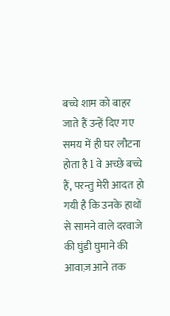बच्चे शाम को बाहर जाते हैं उन्हें दिए गए समय में ही घर लौटना होता है l वे अच्छे बच्चे हैं, परन्तु मेरी आदत हो गयी है कि उनके हाथों से सामने वाले दरवाजे की घुंडी घुमाने की आवाज़ आने तक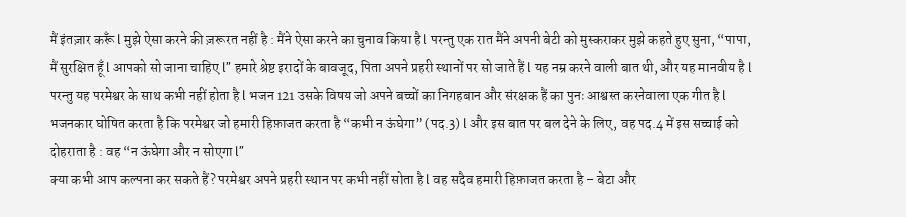मैं इंतज़ार करूँ l मुझे ऐसा करने की ज़रूरत नहीं है : मैंने ऐसा करने का चुनाव किया है l परन्तु एक रात मैंने अपनी बेटी को मुस्कराकर मुझे कहते हुए सुना, “पापा, मैं सुरक्षित हूँ l आपको सो जाना चाहिए l” हमारे श्रेष्ट इरादों के बावजूद, पिता अपने प्रहरी स्थानों पर सो जाते हैं l यह नम्र करने वाली बात थी, और यह मानवीय है l
परन्तु यह परमेश्वर के साथ कभी नहीं होता है l भजन 121 उसके विषय जो अपने बच्चों का निगहबान और संरक्षक हैं का पुनः आश्वस्त करनेवाला एक गीत है l भजनकार घोषित करता है कि परमेश्वर जो हमारी हिफ़ाजत करता है “कभी न ऊंघेगा” (पद.3) l और इस बात पर बल देने के लिए, वह पद.4 में इस सच्चाई को दोहराता है : वह “न ऊंघेगा और न सोएगा l”
क्या कभी आप कल्पना कर सकते हैं? परमेश्वर अपने प्रहरी स्थान पर कभी नहीं सोता है l वह सदैव हमारी हिफ़ाजत करता है – बेटा और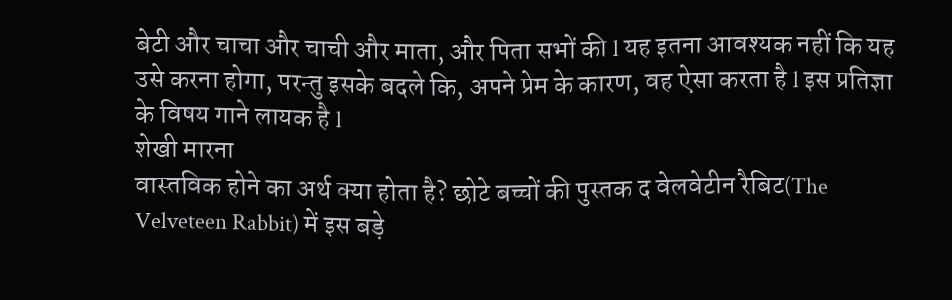बेटी और चाचा और चाची और माता, और पिता सभों की l यह इतना आवश्यक नहीं कि यह उसे करना होगा, परन्तु इसके बदले कि, अपने प्रेम के कारण, वह ऐसा करता है l इस प्रतिज्ञा के विषय गाने लायक है l
शेखी मारना
वास्तविक होने का अर्थ क्या होता है? छोटे बच्चों की पुस्तक द वेलवेटीन रैबिट(The Velveteen Rabbit) में इस बड़े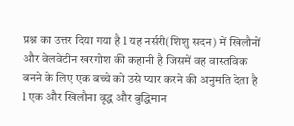प्रश्न का उत्तर दिया गया है l यह नर्सरी(शिशु सदन) में खिलौनों और वेलवेटीन खरगोश की कहानी है जिसमें वह वास्तविक बनने के लिए एक बच्चे को उसे प्यार करने की अनुमति देता है l एक और खिलौना वृद्ध और बुद्धिमान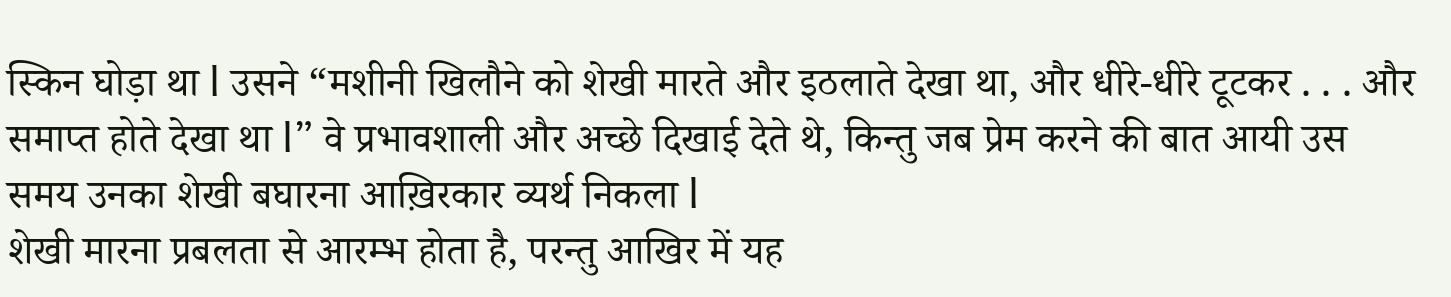स्किन घोड़ा था l उसने “मशीनी खिलौने को शेखी मारते और इठलाते देखा था, और धीरे-धीरे टूटकर . . . और समाप्त होते देखा था l” वे प्रभावशाली और अच्छे दिखाई देते थे, किन्तु जब प्रेम करने की बात आयी उस समय उनका शेखी बघारना आख़िरकार व्यर्थ निकला l
शेखी मारना प्रबलता से आरम्भ होता है, परन्तु आखिर में यह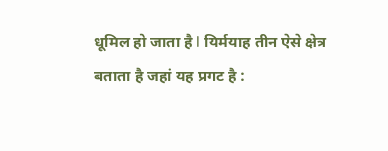धूमिल हो जाता है l यिर्मयाह तीन ऐसे क्षेत्र बताता है जहां यह प्रगट है :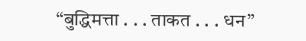“बुद्धिमत्ता . . . ताकत . . . धन”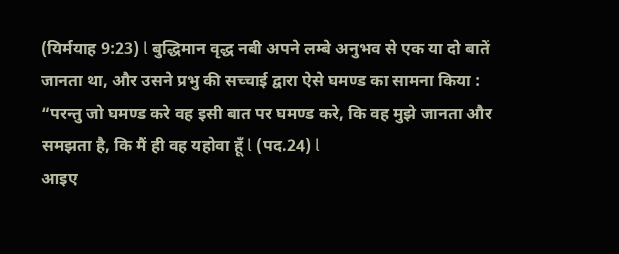(यिर्मयाह 9:23) l बुद्धिमान वृद्ध नबी अपने लम्बे अनुभव से एक या दो बातें जानता था, और उसने प्रभु की सच्चाई द्वारा ऐसे घमण्ड का सामना किया : “परन्तु जो घमण्ड करे वह इसी बात पर घमण्ड करे, कि वह मुझे जानता और समझता है, कि मैं ही वह यहोवा हूँ l (पद.24) l
आइए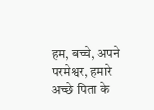हम, बच्चे, अपने परमेश्वर, हमारे अच्छे पिता के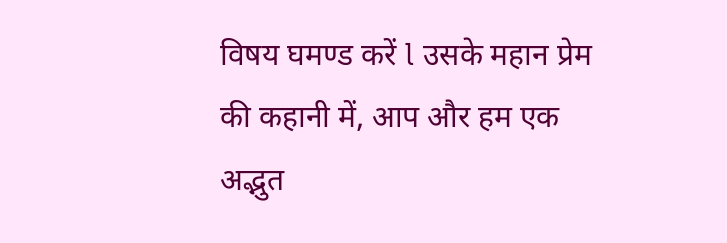विषय घमण्ड करें l उसके महान प्रेम की कहानी में, आप और हम एक अद्भुत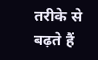तरीके से बढ़ते हैं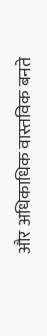और अधिकाधिक वास्तविक बनते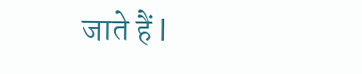जाते हैं l